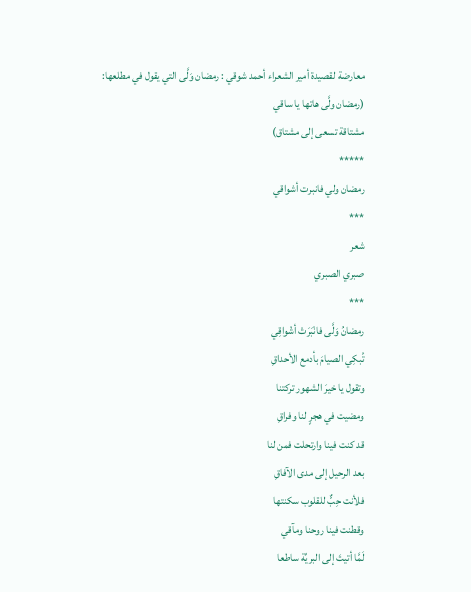معارضة لقصيدة أمير الشعراء أحمد شوقي : رمضان وَلَّى التي يقول في مطلعها:
(رمضان ولَّى هاتها يا ساقي
مشتاقة تسعى إلى مشتاق)
*****
رمضان ولي فانبرت أشواقي
***
شعر
صبري الصبري
***
رمضانُ وَلَّى فانْبَرَتْ أشْواقِي
تَْبكِي الصيامَ بأدمع الأحداقِ
وتقول يا خيرَ الشهور تركتنا
ومضيت في هجرٍ لنا وفراقِ
قد كنت فينا وارتحلت فمن لنا
بعد الرحيل إلى مدى الآفاقِ
فلأنت حِبٌّ للقلوب سكنتها
وقطنت فينا روحنا ومآقي
لَمَّا أتيتَ إلى البريِّة ساطعا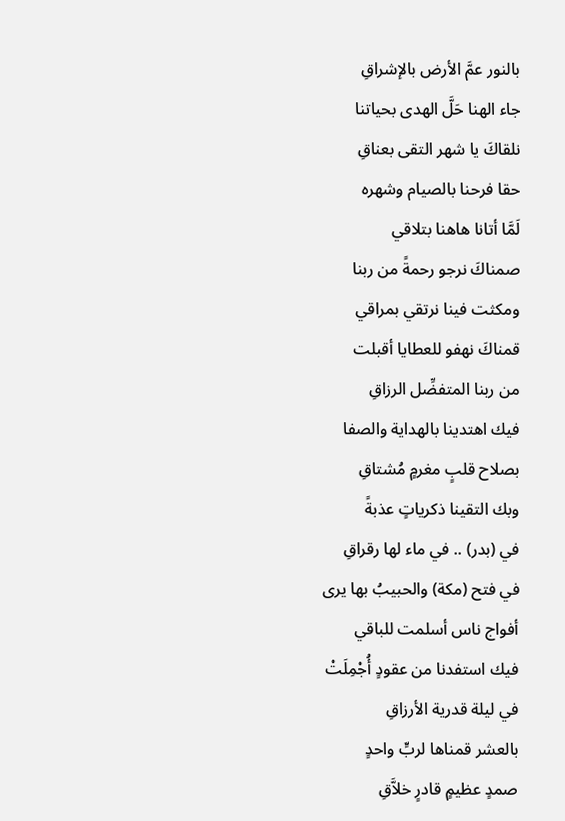بالنور عمَّ الأرض بالإشراقِ
جاء الهنا حَلَّ الهدى بحياتنا
نلقاكَ يا شهر التقى بعناقِ
حقا فرحنا بالصيام وشهره
لَمَّا أتانا هاهنا بتلاقي
صمناكَ نرجو رحمةً من ربنا
ومكثت فينا نرتقي بمراقي
قمناكَ نهفو للعطايا أقبلت
من ربنا المتفضِّل الرزاقِ
فيك اهتدينا بالهداية والصفا
بصلاح قلبٍ مغرمٍ مُشتاقِ
وبك التقينا ذكرياتٍ عذبةً
في (بدر) .. في ماء لها رقراقِ
في فتح (مكة) والحبيبُ بها يرى
أفواج ناس أسلمت للباقي
فيك استفدنا من عقودٍ أُجْمِلَتْ
في ليلة قدرية الأرزاقِ
بالعشر قمناها لربٍّ واحدٍ
صمدٍ عظيمٍ قادرٍ خلاَّقِ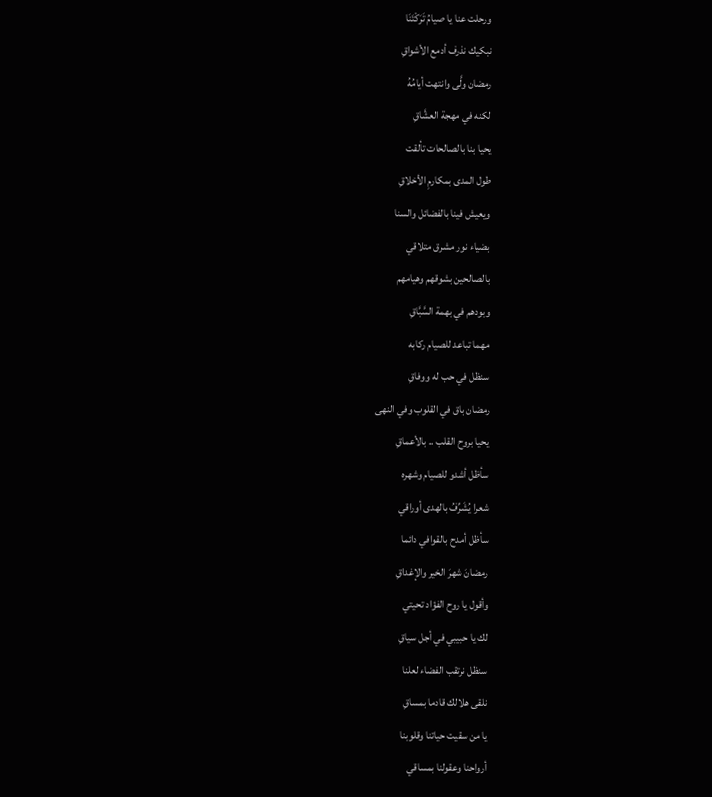ورحلت عنا يا صيامُ تَرَكْتَنَا
نبكيك نذرف أدمع الأشواقِ
رمضان ولَّى وانتهت أيامُهُ
لكنه في مهجة العشَّاقِ
يحيا بنا بالصالحات تألقت
طول المدى بمكارمِ الأخلاقِ
ويعيش فينا بالفضائل والسنا
بضياء نور مشرق متلاقي
بالصالحين بشوقهم وهيامهم
وبودهم في بهمة السَّبَّاقِ
مهما تباعد للصيام ركابه
سنظل في حب له ووفاقِ
رمضان باق في القلوب وفي النهى
يحيا بروح القلب .. بالأعماقِ
سأظل أشدو للصيام وشهره
شعرا يُشَرِّفُ بالهدى أوراقي
سأظل أمدح بالقوافي دائما
رمضانَ شهرَ الخير والإغداقِ
وأقول يا روح الفؤاد تحيتي
لك يا حبيبي في أجل سياقِ
سنظل نرتقب الفضاء لعلنا
نلقى هلالك قادما بمساقِ
يا من سقيت حياتنا وقلوبنا
أرواحنا وعقولنا بمساقي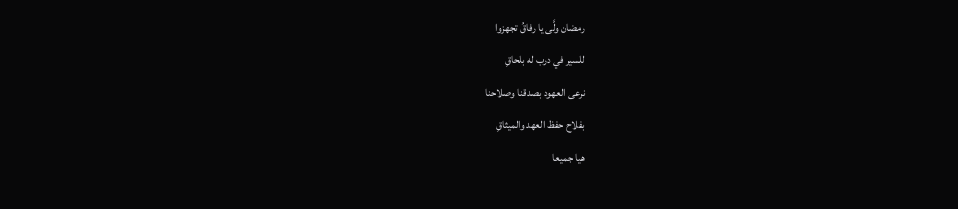رمضان ولَّى يا رفاقُ تجهزوا
للسير في درب له بلحاقِ
نرعى العهود بصدقنا وصلاحنا
بفلاح حفظ العهد والميثاقِ
هيا جميعا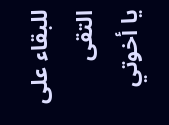للبقاء على التقى
يا أخوتي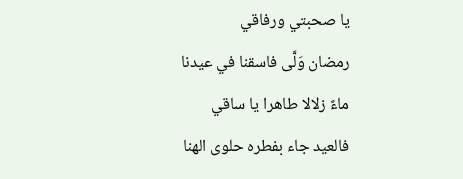يا صحبتي ورفاقي
رمضان وَلَّى فاسقنا في عيدنا
ماءً زلالا طاهرا يا ساقي
فالعيد جاء بفطره حلوى الهنا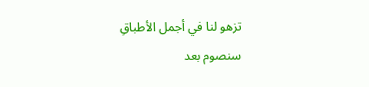تزهو لنا في أجمل الأطباقِ
سنصوم بعد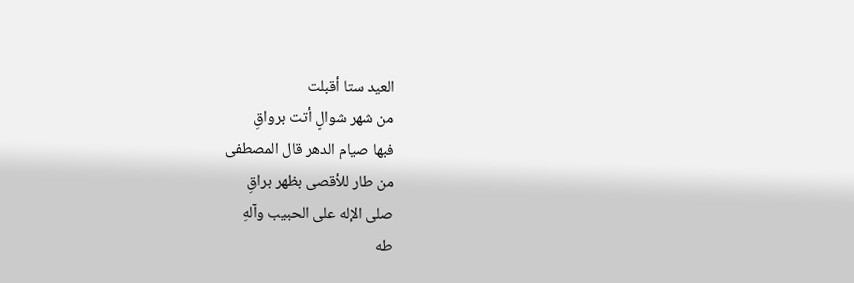العيد ستا أقبلت
من شهر شوالٍ أتت برواقِ
فبها صيام الدهر قال المصطفى
من طار للأقصى بظهر براقِ
صلى الإله على الحبيب وآلهِ
طه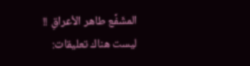المشَفَّع طاهر الأعراقِ !!
ليست هناك تعليقات: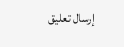إرسال تعليق